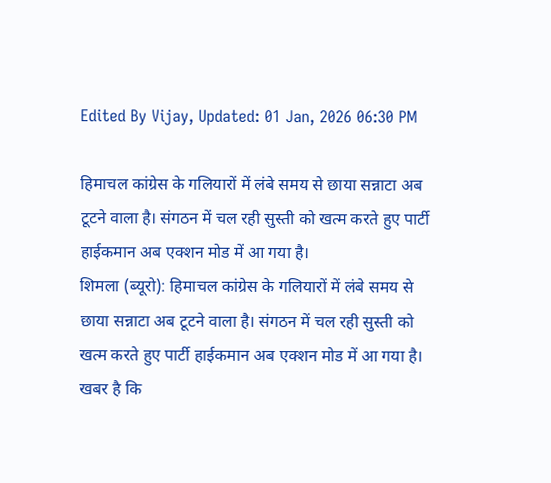Edited By Vijay, Updated: 01 Jan, 2026 06:30 PM

हिमाचल कांग्रेस के गलियारों में लंबे समय से छाया सन्नाटा अब टूटने वाला है। संगठन में चल रही सुस्ती को खत्म करते हुए पार्टी हाईकमान अब एक्शन मोड में आ गया है।
शिमला (ब्यूरो): हिमाचल कांग्रेस के गलियारों में लंबे समय से छाया सन्नाटा अब टूटने वाला है। संगठन में चल रही सुस्ती को खत्म करते हुए पार्टी हाईकमान अब एक्शन मोड में आ गया है। खबर है कि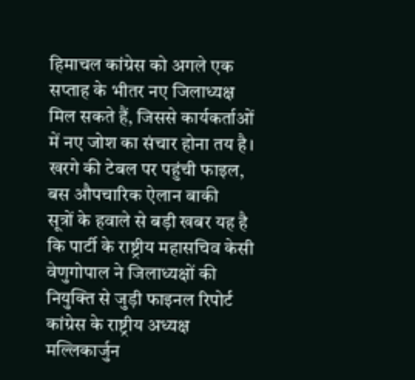हिमाचल कांग्रेस को अगले एक सप्ताह के भीतर नए जिलाध्यक्ष मिल सकते हैं, जिससे कार्यकर्ताओं में नए जोश का संचार होना तय है।
खरगे की टेबल पर पहुंची फाइल, बस औपचारिक ऐलान बाकी
सूत्रों के हवाले से बड़ी खबर यह है कि पार्टी के राष्ट्रीय महासचिव केसी वेणुगोपाल ने जिलाध्यक्षों की नियुक्ति से जुड़ी फाइनल रिपोर्ट कांग्रेस के राष्ट्रीय अध्यक्ष मल्लिकार्जुन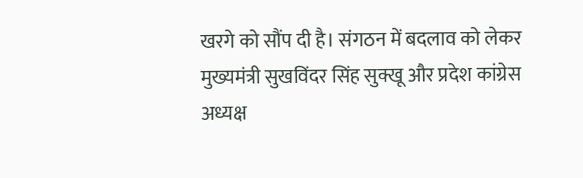खरगे को सौंप दी है। संगठन में बदलाव को लेकर मुख्यमंत्री सुखविंदर सिंह सुक्खू और प्रदेश कांग्रेस अध्यक्ष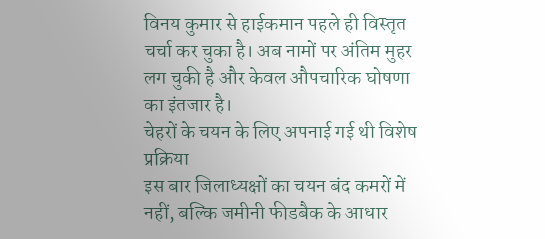विनय कुमार से हाईकमान पहले ही विस्तृत चर्चा कर चुका है। अब नामों पर अंतिम मुहर लग चुकी है और केवल औपचारिक घोषणा का इंतजार है।
चेहरों के चयन के लिए अपनाई गई थी विशेष प्रक्रिया
इस बार जिलाध्यक्षों का चयन बंद कमरों में नहीं, बल्कि जमीनी फीडबैक के आधार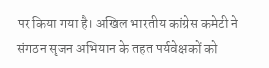पर किया गया है। अखिल भारतीय कांग्रेस कमेटी ने संगठन सृजन अभियान के तहत पर्यवेक्षकों को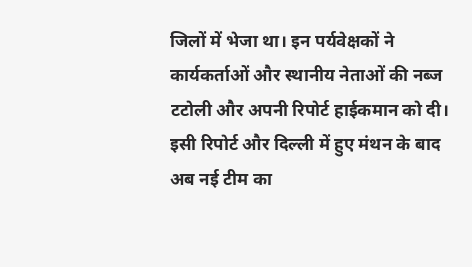जिलों में भेजा था। इन पर्यवेक्षकों ने कार्यकर्ताओं और स्थानीय नेताओं की नब्ज टटोली और अपनी रिपोर्ट हाईकमान को दी। इसी रिपोर्ट और दिल्ली में हुए मंथन के बाद अब नई टीम का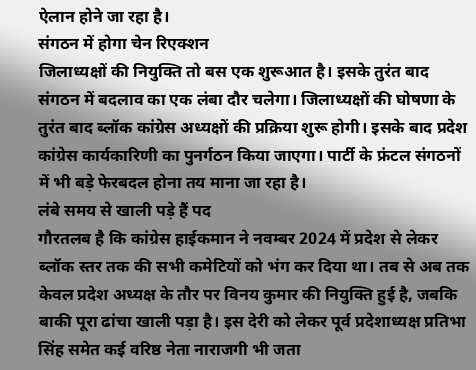ऐलान होने जा रहा है।
संगठन में होगा चेन रिएक्शन
जिलाध्यक्षों की नियुक्ति तो बस एक शुरूआत है। इसके तुरंत बाद संगठन में बदलाव का एक लंबा दौर चलेगा। जिलाध्यक्षों की घोषणा के तुरंत बाद ब्लॉक कांग्रेस अध्यक्षों की प्रक्रिया शुरू होगी। इसके बाद प्रदेश कांग्रेस कार्यकारिणी का पुनर्गठन किया जाएगा। पार्टी के फ्रंटल संगठनों में भी बड़े फेरबदल होना तय माना जा रहा है।
लंबे समय से खाली पड़े हैं पद
गौरतलब है कि कांग्रेस हाईकमान ने नवम्बर 2024 में प्रदेश से लेकर ब्लॉक स्तर तक की सभी कमेटियों को भंग कर दिया था। तब से अब तक केवल प्रदेश अध्यक्ष के तौर पर विनय कुमार की नियुक्ति हुई है, जबकि बाकी पूरा ढांचा खाली पड़ा है। इस देरी को लेकर पूर्व प्रदेशाध्यक्ष प्रतिभा सिंह समेत कई वरिष्ठ नेता नाराजगी भी जता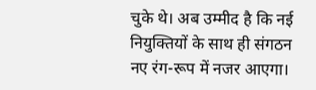चुके थे। अब उम्मीद है कि नई नियुक्तियों के साथ ही संगठन नए रंग-रूप में नजर आएगा।